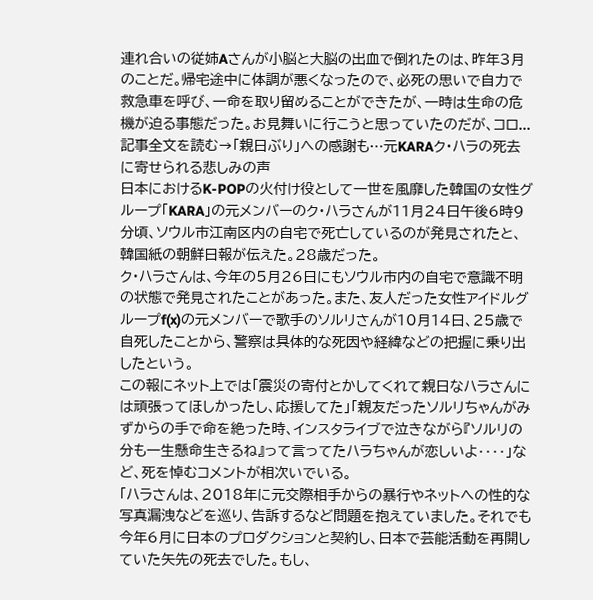連れ合いの従姉Aさんが小脳と大脳の出血で倒れたのは、昨年3月のことだ。帰宅途中に体調が悪くなったので、必死の思いで自力で救急車を呼び、一命を取り留めることができたが、一時は生命の危機が迫る事態だった。お見舞いに行こうと思っていたのだが、コロ...
記事全文を読む→「親日ぶり」への感謝も…元KARAク・ハラの死去に寄せられる悲しみの声
日本におけるK‐POPの火付け役として一世を風靡した韓国の女性グループ「KARA」の元メンバーのク・ハラさんが11月24日午後6時9分頃、ソウル市江南区内の自宅で死亡しているのが発見されたと、韓国紙の朝鮮日報が伝えた。28歳だった。
ク・ハラさんは、今年の5月26日にもソウル市内の自宅で意識不明の状態で発見されたことがあった。また、友人だった女性アイドルグループf(x)の元メンバーで歌手のソルリさんが10月14日、25歳で自死したことから、警察は具体的な死因や経緯などの把握に乗り出したという。
この報にネット上では「震災の寄付とかしてくれて親日なハラさんには頑張ってほしかったし、応援してた」「親友だったソルリちゃんがみずからの手で命を絶った時、インスタライブで泣きながら『ソルリの分も一生懸命生きるね』って言ってたハラちゃんが恋しいよ‥‥」など、死を悼むコメントが相次いでいる。
「ハラさんは、2018年に元交際相手からの暴行やネットへの性的な写真漏洩などを巡り、告訴するなど問題を抱えていました。それでも今年6月に日本のプロダクションと契約し、日本で芸能活動を再開していた矢先の死去でした。もし、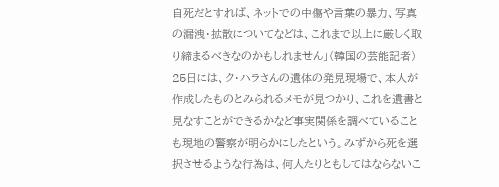自死だとすれば、ネットでの中傷や言葉の暴力、写真の漏洩・拡散についてなどは、これまで以上に厳しく取り締まるべきなのかもしれません」(韓国の芸能記者)
25日には、ク・ハラさんの遺体の発見現場で、本人が作成したものとみられるメモが見つかり、これを遺書と見なすことができるかなど事実関係を調べていることも現地の警察が明らかにしたという。みずから死を選択させるような行為は、何人たりともしてはならないこ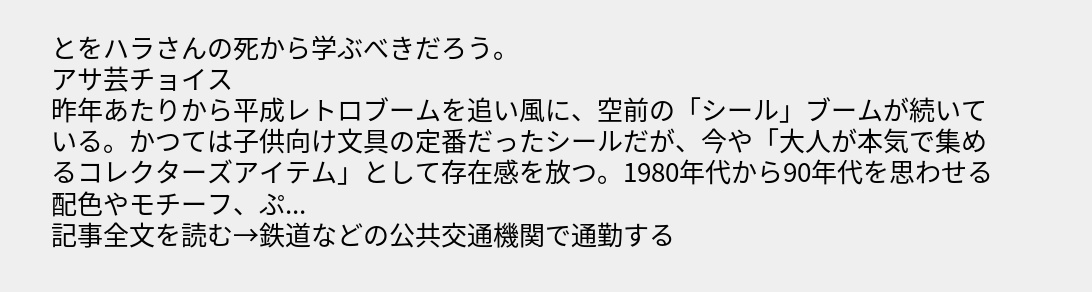とをハラさんの死から学ぶべきだろう。
アサ芸チョイス
昨年あたりから平成レトロブームを追い風に、空前の「シール」ブームが続いている。かつては子供向け文具の定番だったシールだが、今や「大人が本気で集めるコレクターズアイテム」として存在感を放つ。1980年代から90年代を思わせる配色やモチーフ、ぷ...
記事全文を読む→鉄道などの公共交通機関で通勤する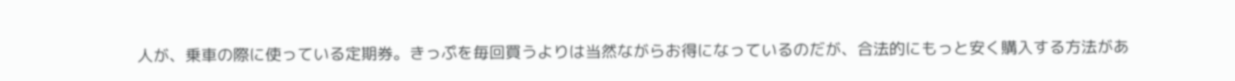人が、乗車の際に使っている定期券。きっぷを毎回買うよりは当然ながらお得になっているのだが、合法的にもっと安く購入する方法があ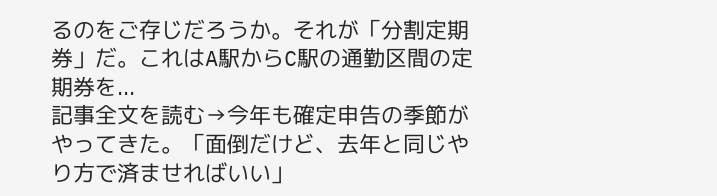るのをご存じだろうか。それが「分割定期券」だ。これはA駅からC駅の通勤区間の定期券を...
記事全文を読む→今年も確定申告の季節がやってきた。「面倒だけど、去年と同じやり方で済ませればいい」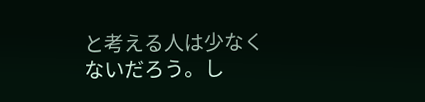と考える人は少なくないだろう。し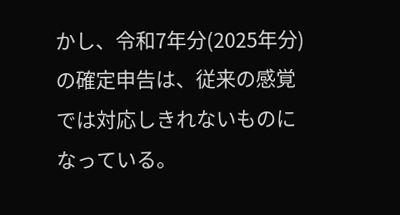かし、令和7年分(2025年分)の確定申告は、従来の感覚では対応しきれないものになっている。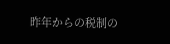昨年からの税制の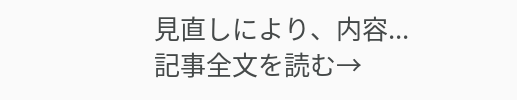見直しにより、内容...
記事全文を読む→